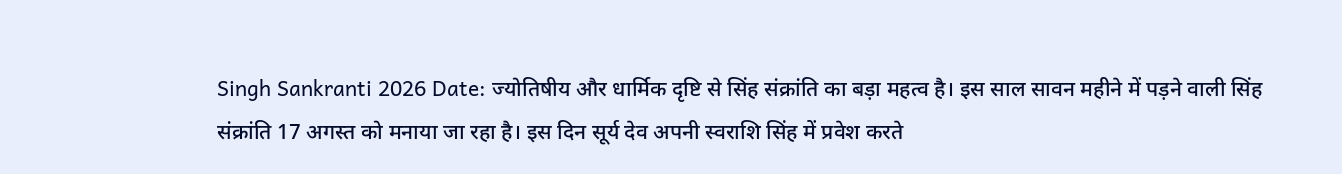Singh Sankranti 2026 Date: ज्योतिषीय और धार्मिक दृष्टि से सिंह संक्रांति का बड़ा महत्व है। इस साल सावन महीने में पड़ने वाली सिंह संक्रांति 17 अगस्त को मनाया जा रहा है। इस दिन सूर्य देव अपनी स्वराशि सिंह में प्रवेश करते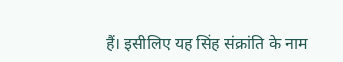हैं। इसीलिए यह सिंह संक्रांति के नाम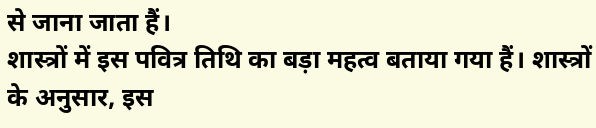से जाना जाता हैं।
शास्त्रों में इस पवित्र तिथि का बड़ा महत्व बताया गया हैं। शास्त्रों के अनुसार, इस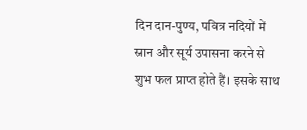दिन दान-पुण्य, पवित्र नदियों में स्नान और सूर्य उपासना करने से शुभ फल प्राप्त होते हैं। इसके साथ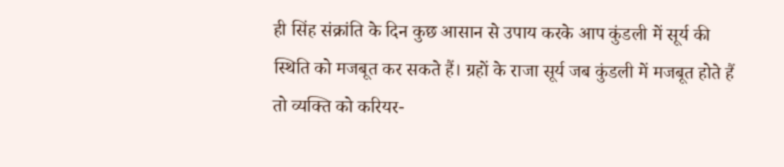ही सिंह संक्रांति के दिन कुछ आसान से उपाय करके आप कुंडली में सूर्य की स्थिति को मजबूत कर सकते हैं। ग्रहों के राजा सूर्य जब कुंडली में मजबूत होते हैं तो व्यक्ति को करियर-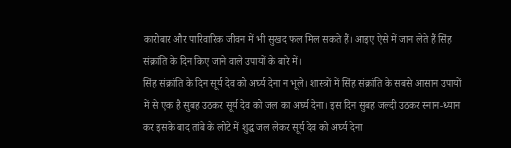कारोबार और पारिवारिक जीवन में भी सुखद फल मिल सकते हैं। आइए ऐसे में जान लेते हैं सिंह संक्रांति के दिन किए जाने वाले उपायों के बारे में।
सिंह संक्रांति के दिन सूर्य देव को अर्घ्य देना न भूले। शास्त्रों में सिंह संक्रांति के सबसे आसान उपायों में से एक है सुबह उठकर सूर्य देव को जल का अर्घ्य देना। इस दिन सुबह जल्दी उठकर स्नान-ध्यान कर इसके बाद तांबे के लोटे में शुद्ध जल लेकर सूर्य देव को अर्घ्य देना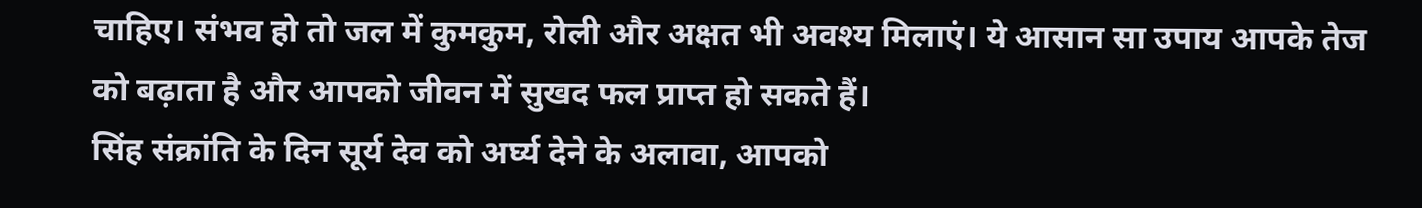चाहिए। संभव हो तो जल में कुमकुम, रोली और अक्षत भी अवश्य मिलाएं। ये आसान सा उपाय आपके तेज को बढ़ाता है और आपको जीवन में सुखद फल प्राप्त हो सकते हैं।
सिंह संक्रांति के दिन सूर्य देव को अर्घ्य देने के अलावा, आपको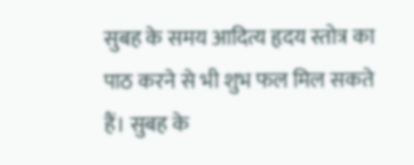सुबह के समय आदित्य हृदय स्तोत्र का पाठ करने से भी शुभ फल मिल सकते हैं। सुबह के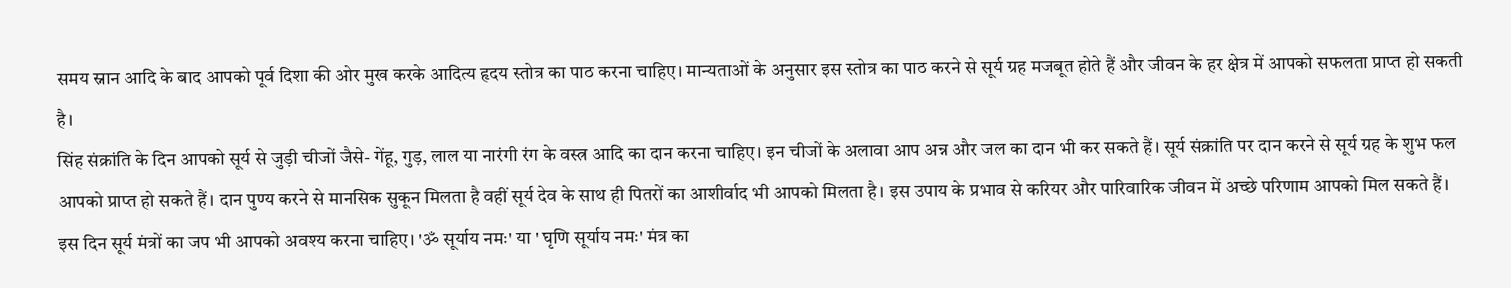समय स्नान आदि के बाद आपको पूर्व दिशा की ओर मुख करके आदित्य हृदय स्तोत्र का पाठ करना चाहिए। मान्यताओं के अनुसार इस स्तोत्र का पाठ करने से सूर्य ग्रह मजबूत होते हैं और जीवन के हर क्षेत्र में आपको सफलता प्राप्त हो सकती है।
सिंह संक्रांति के दिन आपको सूर्य से जुड़ी चीजों जैसे- गेंहू, गुड़, लाल या नारंगी रंग के वस्त्र आदि का दान करना चाहिए। इन चीजों के अलावा आप अन्न और जल का दान भी कर सकते हैं। सूर्य संक्रांति पर दान करने से सूर्य ग्रह के शुभ फल आपको प्राप्त हो सकते हैं। दान पुण्य करने से मानसिक सुकून मिलता है वहीं सूर्य देव के साथ ही पितरों का आशीर्वाद भी आपको मिलता है। इस उपाय के प्रभाव से करियर और पारिवारिक जीवन में अच्छे परिणाम आपको मिल सकते हैं।
इस दिन सूर्य मंत्रों का जप भी आपको अवश्य करना चाहिए। 'ॐ सूर्याय नमः' या ' घृणि सूर्याय नमः' मंत्र का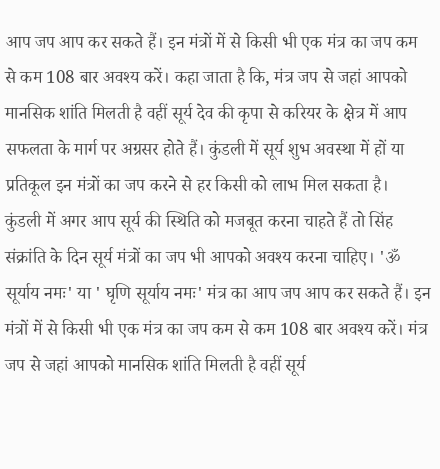आप जप आप कर सकते हैं। इन मंत्रों में से किसी भी एक मंत्र का जप कम से कम 108 बार अवश्य करें। कहा जाता है कि, मंत्र जप से जहां आपको मानसिक शांति मिलती है वहीं सूर्य देव की कृपा से करियर के क्षेत्र में आप सफलता के मार्ग पर अग्रसर होते हैं। कुंडली में सूर्य शुभ अवस्था में हों या प्रतिकूल इन मंत्रों का जप करने से हर किसी को लाभ मिल सकता है।
कुंडली में अगर आप सूर्य की स्थिति को मजबूत करना चाहते हैं तो सिंह संक्रांति के दिन सूर्य मंत्रों का जप भी आपको अवश्य करना चाहिए। 'ॐ सूर्याय नमः' या ' घृणि सूर्याय नमः' मंत्र का आप जप आप कर सकते हैं। इन मंत्रों में से किसी भी एक मंत्र का जप कम से कम 108 बार अवश्य करें। मंत्र जप से जहां आपको मानसिक शांति मिलती है वहीं सूर्य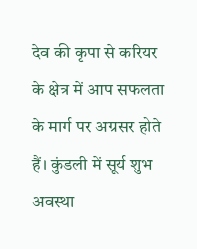देव की कृपा से करियर के क्षेत्र में आप सफलता के मार्ग पर अग्रसर होते हैं। कुंडली में सूर्य शुभ अवस्था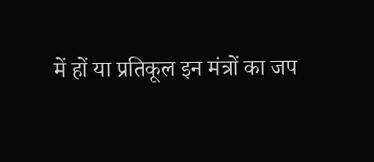में हों या प्रतिकूल इन मंत्रों का जप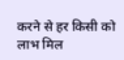करने से हर किसी को लाभ मिल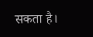सकता है।